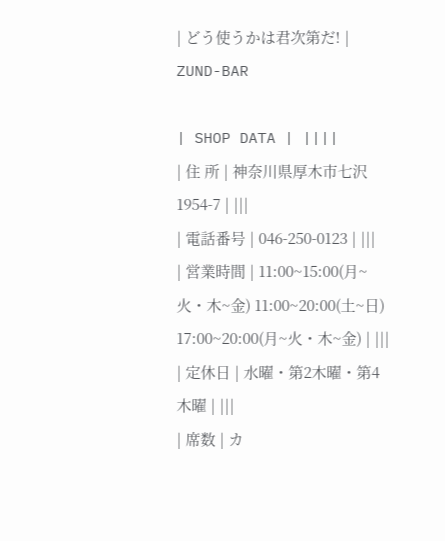| どう使うかは君次第だ! |
ZUND-BAR

| SHOP DATA | ||||
| 住 所 | 神奈川県厚木市七沢1954-7 | |||
| 電話番号 | 046-250-0123 | |||
| 営業時間 | 11:00~15:00(月~火・木~金) 11:00~20:00(土~日) 17:00~20:00(月~火・木~金) | |||
| 定休日 | 水曜・第2木曜・第4木曜 | |||
| 席数 | カ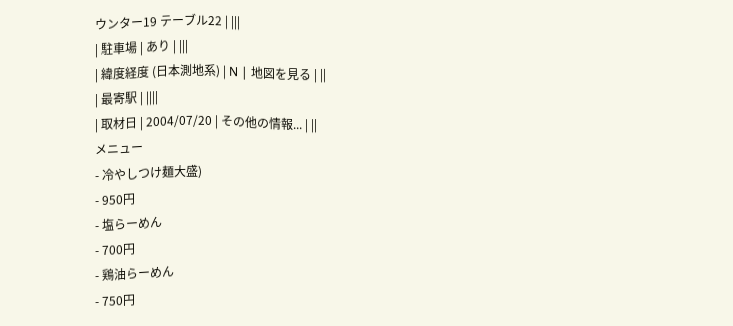ウンター19 テーブル22 | |||
| 駐車場 | あり | |||
| 緯度経度 (日本測地系) | N | 地図を見る | ||
| 最寄駅 | ||||
| 取材日 | 2004/07/20 | その他の情報... | ||
メニュー
- 冷やしつけ麺大盛)
- 950円
- 塩らーめん
- 700円
- 鶏油らーめん
- 750円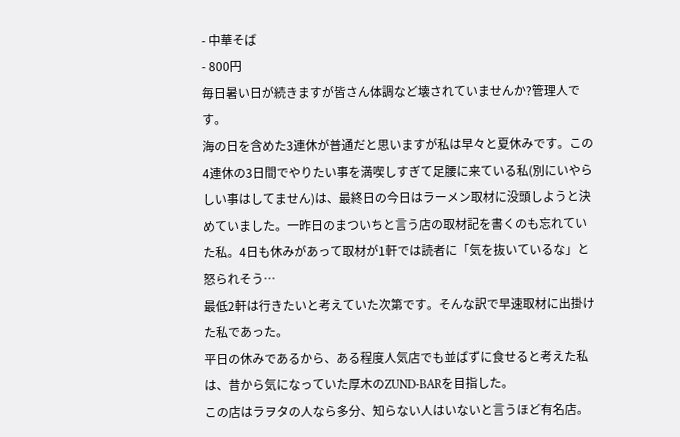- 中華そば
- 800円
毎日暑い日が続きますが皆さん体調など壊されていませんか?管理人です。
海の日を含めた3連休が普通だと思いますが私は早々と夏休みです。この4連休の3日間でやりたい事を満喫しすぎて足腰に来ている私(別にいやらしい事はしてません)は、最終日の今日はラーメン取材に没頭しようと決めていました。一昨日のまついちと言う店の取材記を書くのも忘れていた私。4日も休みがあって取材が1軒では読者に「気を抜いているな」と怒られそう…
最低2軒は行きたいと考えていた次第です。そんな訳で早速取材に出掛けた私であった。
平日の休みであるから、ある程度人気店でも並ばずに食せると考えた私は、昔から気になっていた厚木のZUND-BARを目指した。
この店はラヲタの人なら多分、知らない人はいないと言うほど有名店。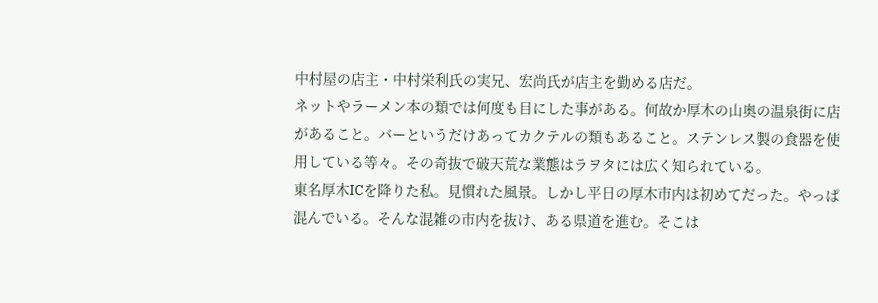中村屋の店主・中村栄利氏の実兄、宏尚氏が店主を勤める店だ。
ネットやラーメン本の類では何度も目にした事がある。何故か厚木の山奥の温泉街に店があること。バーというだけあってカクテルの類もあること。ステンレス製の食器を使用している等々。その奇抜で破天荒な業態はラヲタには広く知られている。
東名厚木ICを降りた私。見慣れた風景。しかし平日の厚木市内は初めてだった。やっぱ混んでいる。そんな混雑の市内を抜け、ある県道を進む。そこは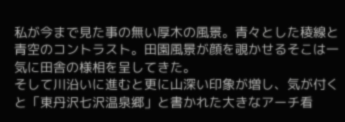私が今まで見た事の無い厚木の風景。青々とした稜線と青空のコントラスト。田園風景が顔を覗かせるそこは一気に田舎の様相を呈してきた。
そして川沿いに進むと更に山深い印象が増し、気が付くと「東丹沢七沢温泉郷」と書かれた大きなアーチ看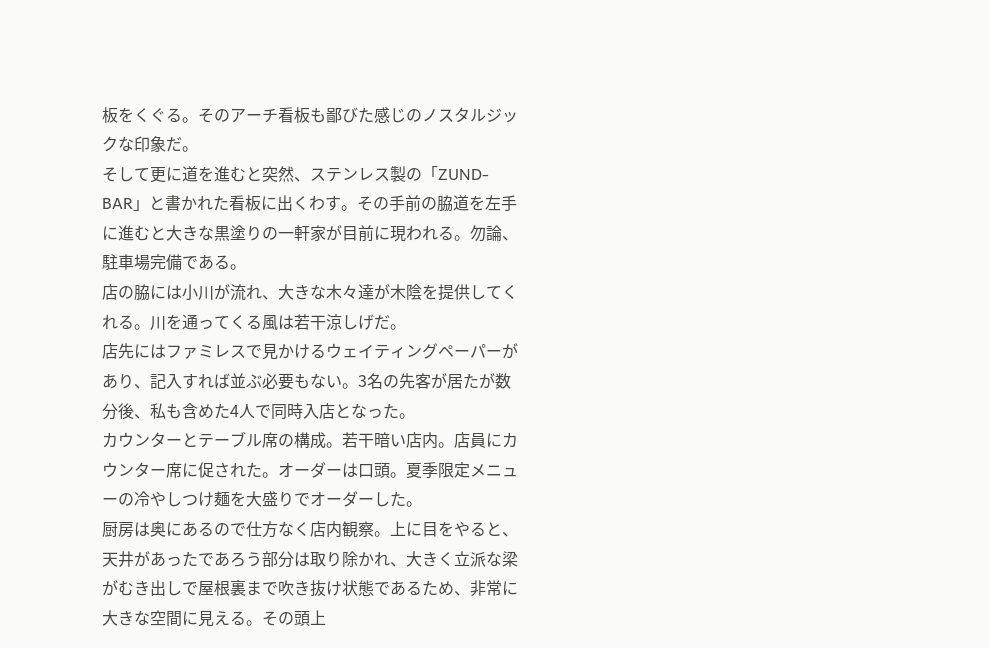板をくぐる。そのアーチ看板も鄙びた感じのノスタルジックな印象だ。
そして更に道を進むと突然、ステンレス製の「ZUND-BAR」と書かれた看板に出くわす。その手前の脇道を左手に進むと大きな黒塗りの一軒家が目前に現われる。勿論、駐車場完備である。
店の脇には小川が流れ、大きな木々達が木陰を提供してくれる。川を通ってくる風は若干涼しげだ。
店先にはファミレスで見かけるウェイティングペーパーがあり、記入すれば並ぶ必要もない。3名の先客が居たが数分後、私も含めた4人で同時入店となった。
カウンターとテーブル席の構成。若干暗い店内。店員にカウンター席に促された。オーダーは口頭。夏季限定メニューの冷やしつけ麺を大盛りでオーダーした。
厨房は奥にあるので仕方なく店内観察。上に目をやると、天井があったであろう部分は取り除かれ、大きく立派な梁がむき出しで屋根裏まで吹き抜け状態であるため、非常に大きな空間に見える。その頭上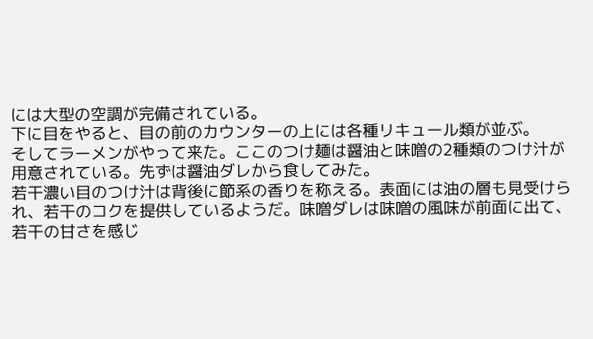には大型の空調が完備されている。
下に目をやると、目の前のカウンターの上には各種リキュール類が並ぶ。
そしてラーメンがやって来た。ここのつけ麺は醤油と味噌の2種類のつけ汁が用意されている。先ずは醤油ダレから食してみた。
若干濃い目のつけ汁は背後に節系の香りを称える。表面には油の層も見受けられ、若干のコクを提供しているようだ。味噌ダレは味噌の風味が前面に出て、若干の甘さを感じ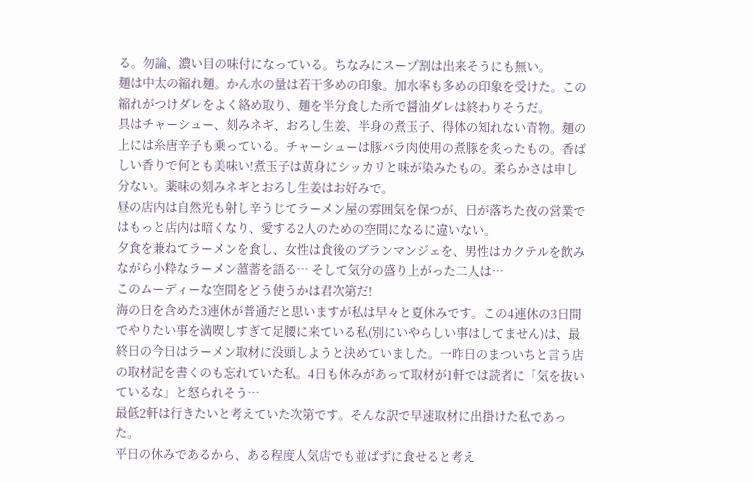る。勿論、濃い目の味付になっている。ちなみにスープ割は出来そうにも無い。
麺は中太の縮れ麺。かん水の量は若干多めの印象。加水率も多めの印象を受けた。この縮れがつけダレをよく絡め取り、麺を半分食した所で醤油ダレは終わりそうだ。
具はチャーシュー、刻みネギ、おろし生姜、半身の煮玉子、得体の知れない青物。麺の上には糸唐辛子も乗っている。チャーシューは豚バラ肉使用の煮豚を炙ったもの。香ばしい香りで何とも美味い!煮玉子は黄身にシッカリと味が染みたもの。柔らかさは申し分ない。薬味の刻みネギとおろし生姜はお好みで。
昼の店内は自然光も射し辛うじてラーメン屋の雰囲気を保つが、日が落ちた夜の営業ではもっと店内は暗くなり、愛する2人のための空間になるに違いない。
夕食を兼ねてラーメンを食し、女性は食後のブランマンジェを、男性はカクテルを飲みながら小粋なラーメン薀蓄を語る… そして気分の盛り上がった二人は…
このムーディーな空間をどう使うかは君次第だ!
海の日を含めた3連休が普通だと思いますが私は早々と夏休みです。この4連休の3日間でやりたい事を満喫しすぎて足腰に来ている私(別にいやらしい事はしてません)は、最終日の今日はラーメン取材に没頭しようと決めていました。一昨日のまついちと言う店の取材記を書くのも忘れていた私。4日も休みがあって取材が1軒では読者に「気を抜いているな」と怒られそう…
最低2軒は行きたいと考えていた次第です。そんな訳で早速取材に出掛けた私であった。
平日の休みであるから、ある程度人気店でも並ばずに食せると考え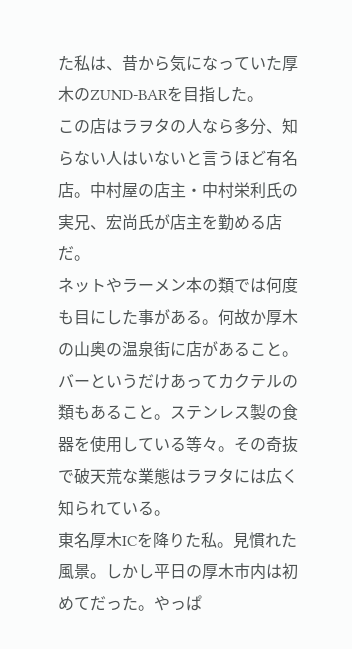た私は、昔から気になっていた厚木のZUND-BARを目指した。
この店はラヲタの人なら多分、知らない人はいないと言うほど有名店。中村屋の店主・中村栄利氏の実兄、宏尚氏が店主を勤める店だ。
ネットやラーメン本の類では何度も目にした事がある。何故か厚木の山奥の温泉街に店があること。バーというだけあってカクテルの類もあること。ステンレス製の食器を使用している等々。その奇抜で破天荒な業態はラヲタには広く知られている。
東名厚木ICを降りた私。見慣れた風景。しかし平日の厚木市内は初めてだった。やっぱ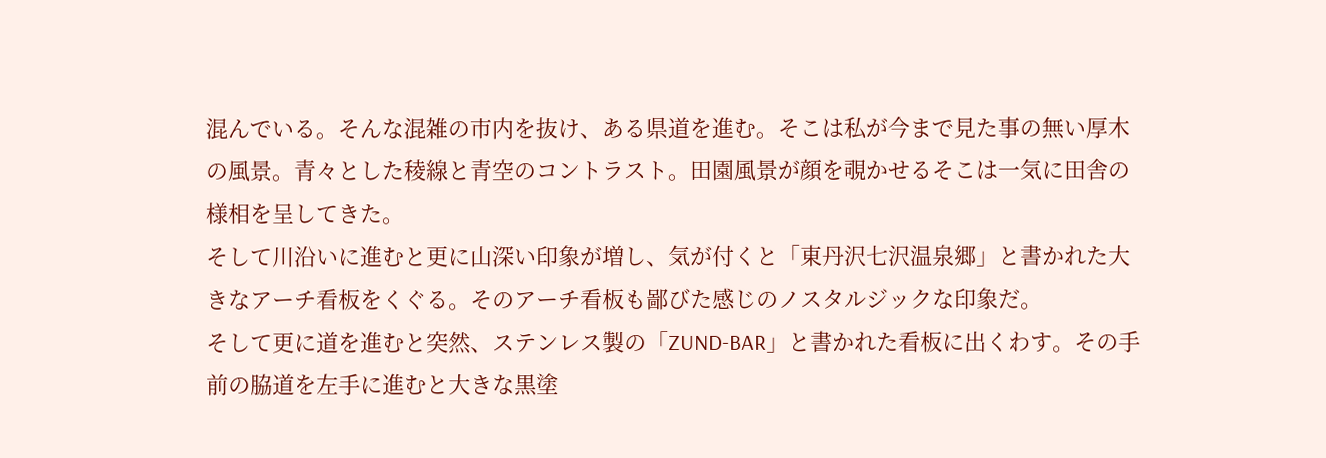混んでいる。そんな混雑の市内を抜け、ある県道を進む。そこは私が今まで見た事の無い厚木の風景。青々とした稜線と青空のコントラスト。田園風景が顔を覗かせるそこは一気に田舎の様相を呈してきた。
そして川沿いに進むと更に山深い印象が増し、気が付くと「東丹沢七沢温泉郷」と書かれた大きなアーチ看板をくぐる。そのアーチ看板も鄙びた感じのノスタルジックな印象だ。
そして更に道を進むと突然、ステンレス製の「ZUND-BAR」と書かれた看板に出くわす。その手前の脇道を左手に進むと大きな黒塗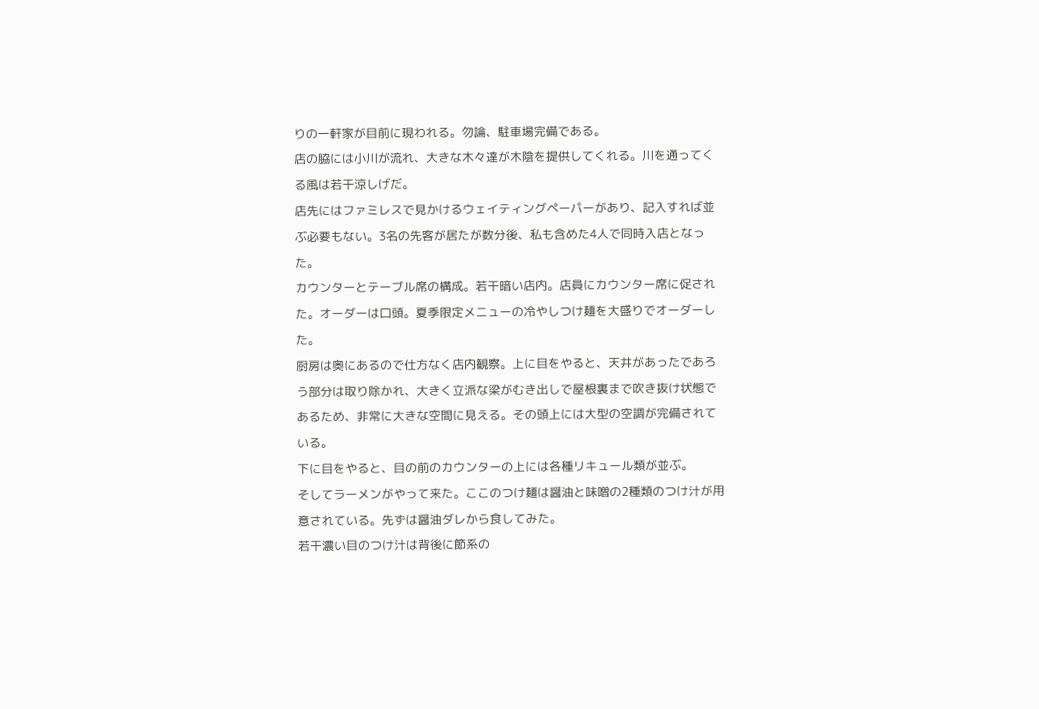りの一軒家が目前に現われる。勿論、駐車場完備である。
店の脇には小川が流れ、大きな木々達が木陰を提供してくれる。川を通ってくる風は若干涼しげだ。
店先にはファミレスで見かけるウェイティングペーパーがあり、記入すれば並ぶ必要もない。3名の先客が居たが数分後、私も含めた4人で同時入店となった。
カウンターとテーブル席の構成。若干暗い店内。店員にカウンター席に促された。オーダーは口頭。夏季限定メニューの冷やしつけ麺を大盛りでオーダーした。
厨房は奥にあるので仕方なく店内観察。上に目をやると、天井があったであろう部分は取り除かれ、大きく立派な梁がむき出しで屋根裏まで吹き抜け状態であるため、非常に大きな空間に見える。その頭上には大型の空調が完備されている。
下に目をやると、目の前のカウンターの上には各種リキュール類が並ぶ。
そしてラーメンがやって来た。ここのつけ麺は醤油と味噌の2種類のつけ汁が用意されている。先ずは醤油ダレから食してみた。
若干濃い目のつけ汁は背後に節系の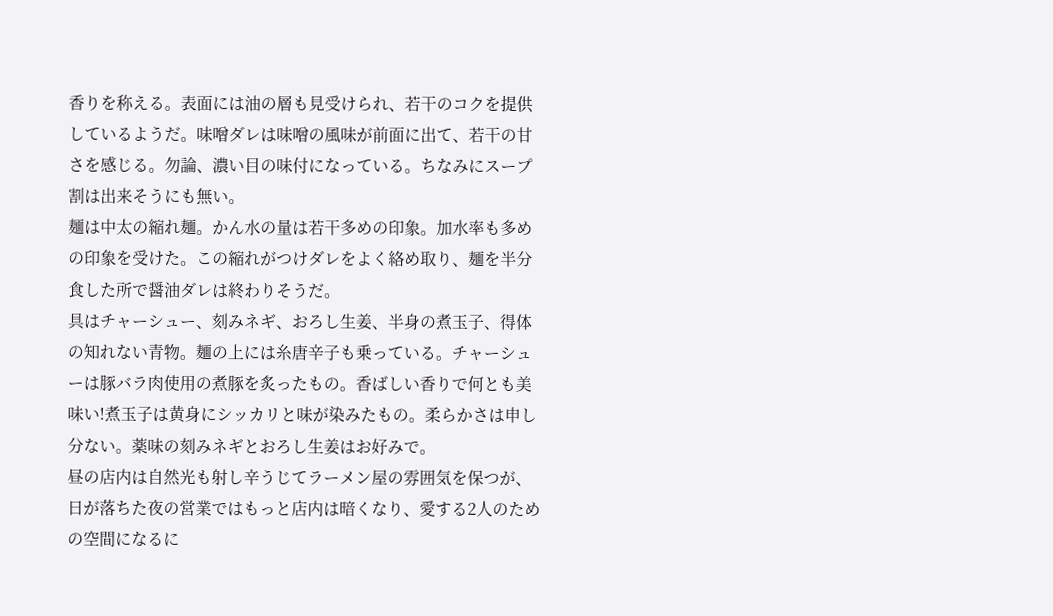香りを称える。表面には油の層も見受けられ、若干のコクを提供しているようだ。味噌ダレは味噌の風味が前面に出て、若干の甘さを感じる。勿論、濃い目の味付になっている。ちなみにスープ割は出来そうにも無い。
麺は中太の縮れ麺。かん水の量は若干多めの印象。加水率も多めの印象を受けた。この縮れがつけダレをよく絡め取り、麺を半分食した所で醤油ダレは終わりそうだ。
具はチャーシュー、刻みネギ、おろし生姜、半身の煮玉子、得体の知れない青物。麺の上には糸唐辛子も乗っている。チャーシューは豚バラ肉使用の煮豚を炙ったもの。香ばしい香りで何とも美味い!煮玉子は黄身にシッカリと味が染みたもの。柔らかさは申し分ない。薬味の刻みネギとおろし生姜はお好みで。
昼の店内は自然光も射し辛うじてラーメン屋の雰囲気を保つが、日が落ちた夜の営業ではもっと店内は暗くなり、愛する2人のための空間になるに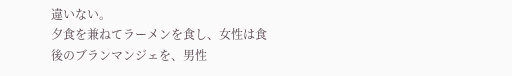違いない。
夕食を兼ねてラーメンを食し、女性は食後のブランマンジェを、男性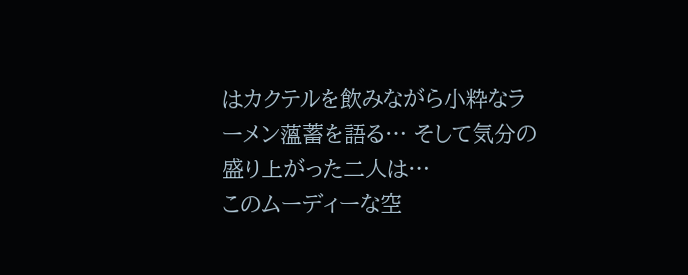はカクテルを飲みながら小粋なラーメン薀蓄を語る… そして気分の盛り上がった二人は…
このムーディーな空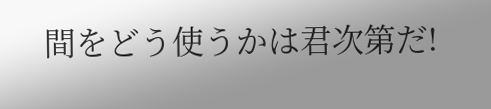間をどう使うかは君次第だ!